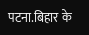पटना.बिहार के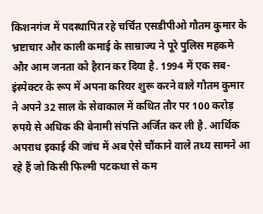किशनगंज में पदस्थापित रहे चर्चित एसडीपीओ गौतम कुमार के भ्रष्टाचार और काली कमाई के साम्राज्य ने पूरे पुलिस महकमे और आम जनता को हैरान कर दिया है. 1994 में एक सब-इंस्पेक्टर के रूप में अपना करियर शुरू करने वाले गौतम कुमार ने अपने 32 साल के सेवाकाल में कथित तौर पर 100 करोड़ रुपये से अधिक की बेनामी संपत्ति अर्जित कर ली है. आर्थिक अपराध इकाई की जांच में अब ऐसे चौंकाने वाले तथ्य सामने आ रहे हैं जो किसी फिल्मी पटकथा से कम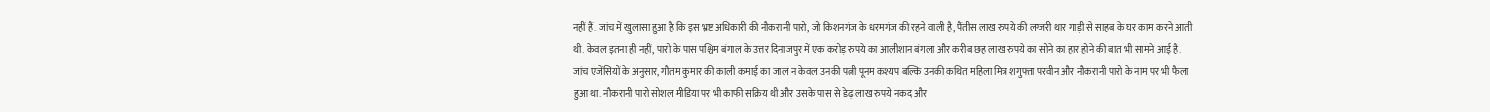नहीं हैं. जांच में खुलासा हुआ है कि इस भ्रष्ट अधिकारी की नौकरानी पारो, जो किशनगंज के धरमगंज की रहने वाली है, पैंतीस लाख रुपये की लग्जरी थार गाड़ी से साहब के घर काम करने आती थी. केवल इतना ही नहीं, पारो के पास पश्चिम बंगाल के उत्तर दिनाजपुर में एक करोड़ रुपये का आलीशान बंगला और करीब छह लाख रुपये का सोने का हार होने की बात भी सामने आई है.
जांच एजेंसियों के अनुसार, गौतम कुमार की काली कमाई का जाल न केवल उनकी पत्नी पूनम कश्यप बल्कि उनकी कथित महिला मित्र शगुफ्ता परवीन और नौकरानी पारो के नाम पर भी फैला हुआ था. नौकरानी पारो सोशल मीडिया पर भी काफी सक्रिय थी और उसके पास से डेढ़ लाख रुपये नकद और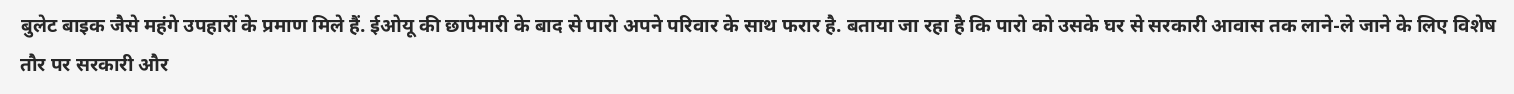बुलेट बाइक जैसे महंगे उपहारों के प्रमाण मिले हैं. ईओयू की छापेमारी के बाद से पारो अपने परिवार के साथ फरार है. बताया जा रहा है कि पारो को उसके घर से सरकारी आवास तक लाने-ले जाने के लिए विशेष तौर पर सरकारी और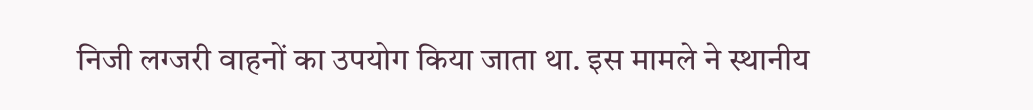निजी लग्जरी वाहनों का उपयोग किया जाता था. इस मामले ने स्थानीय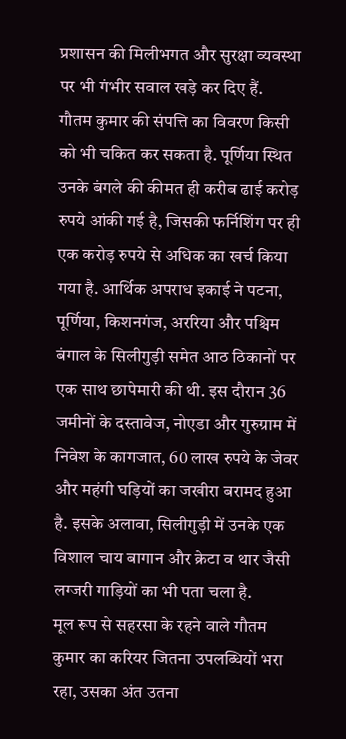प्रशासन की मिलीभगत और सुरक्षा व्यवस्था पर भी गंभीर सवाल खड़े कर दिए हैं.
गौतम कुमार की संपत्ति का विवरण किसी को भी चकित कर सकता है. पूर्णिया स्थित उनके बंगले की कीमत ही करीब ढाई करोड़ रुपये आंकी गई है, जिसकी फर्निशिंग पर ही एक करोड़ रुपये से अधिक का खर्च किया गया है. आर्थिक अपराध इकाई ने पटना, पूर्णिया, किशनगंज, अररिया और पश्चिम बंगाल के सिलीगुड़ी समेत आठ ठिकानों पर एक साथ छापेमारी की थी. इस दौरान 36 जमीनों के दस्तावेज, नोएडा और गुरुग्राम में निवेश के कागजात, 60 लाख रुपये के जेवर और महंगी घड़ियों का जखीरा बरामद हुआ है. इसके अलावा, सिलीगुड़ी में उनके एक विशाल चाय बागान और क्रेटा व थार जैसी लग्जरी गाड़ियों का भी पता चला है.
मूल रूप से सहरसा के रहने वाले गौतम कुमार का करियर जितना उपलब्धियों भरा रहा, उसका अंत उतना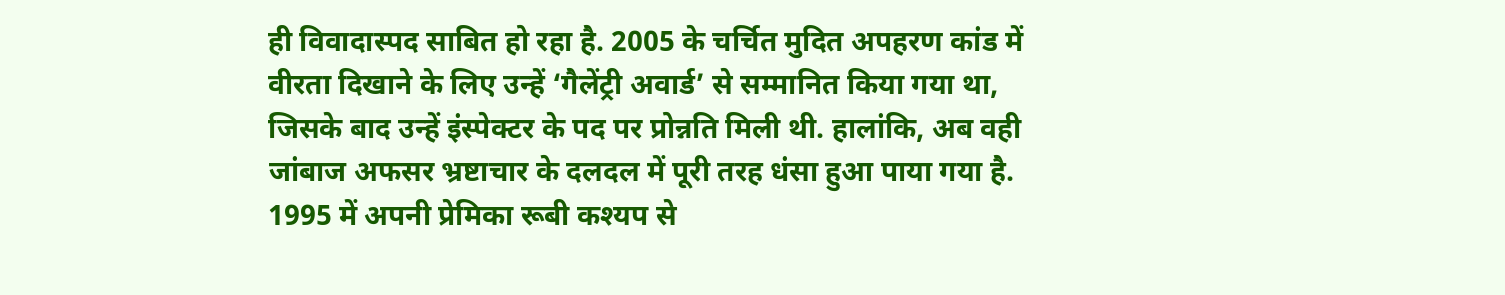ही विवादास्पद साबित हो रहा है. 2005 के चर्चित मुदित अपहरण कांड में वीरता दिखाने के लिए उन्हें ‘गैलेंट्री अवार्ड’ से सम्मानित किया गया था, जिसके बाद उन्हें इंस्पेक्टर के पद पर प्रोन्नति मिली थी. हालांकि, अब वही जांबाज अफसर भ्रष्टाचार के दलदल में पूरी तरह धंसा हुआ पाया गया है. 1995 में अपनी प्रेमिका रूबी कश्यप से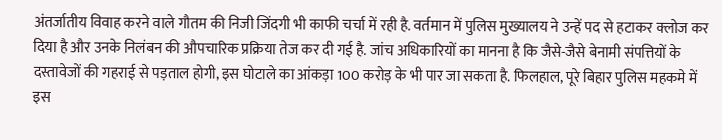अंतर्जातीय विवाह करने वाले गौतम की निजी जिंदगी भी काफी चर्चा में रही है. वर्तमान में पुलिस मुख्यालय ने उन्हें पद से हटाकर क्लोज कर दिया है और उनके निलंबन की औपचारिक प्रक्रिया तेज कर दी गई है. जांच अधिकारियों का मानना है कि जैसे-जैसे बेनामी संपत्तियों के दस्तावेजों की गहराई से पड़ताल होगी, इस घोटाले का आंकड़ा 100 करोड़ के भी पार जा सकता है. फिलहाल, पूरे बिहार पुलिस महकमे में इस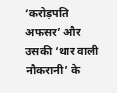‘करोड़पति अफसर’ और उसकी ‘थार वाली नौकरानी’ के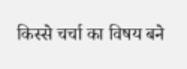किस्से चर्चा का विषय बने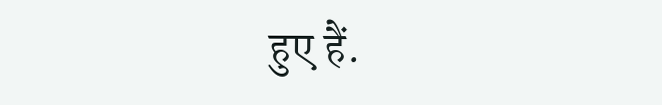हुए हैं.